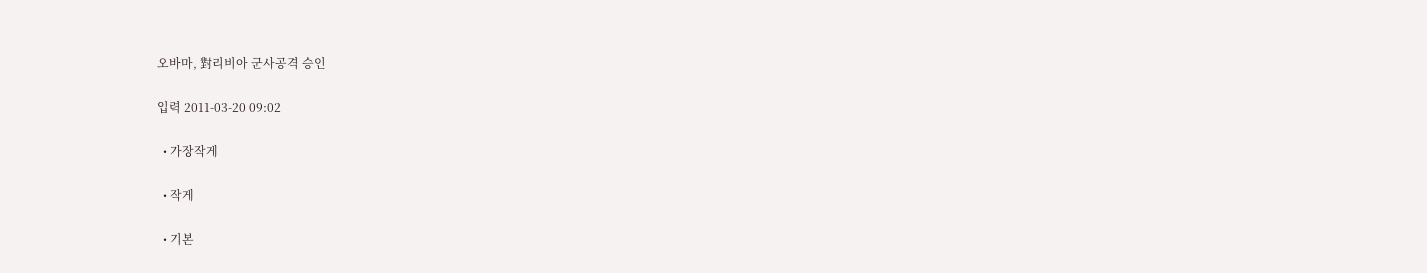오바마, 對리비아 군사공격 승인

입력 2011-03-20 09:02

  • 가장작게

  • 작게

  • 기본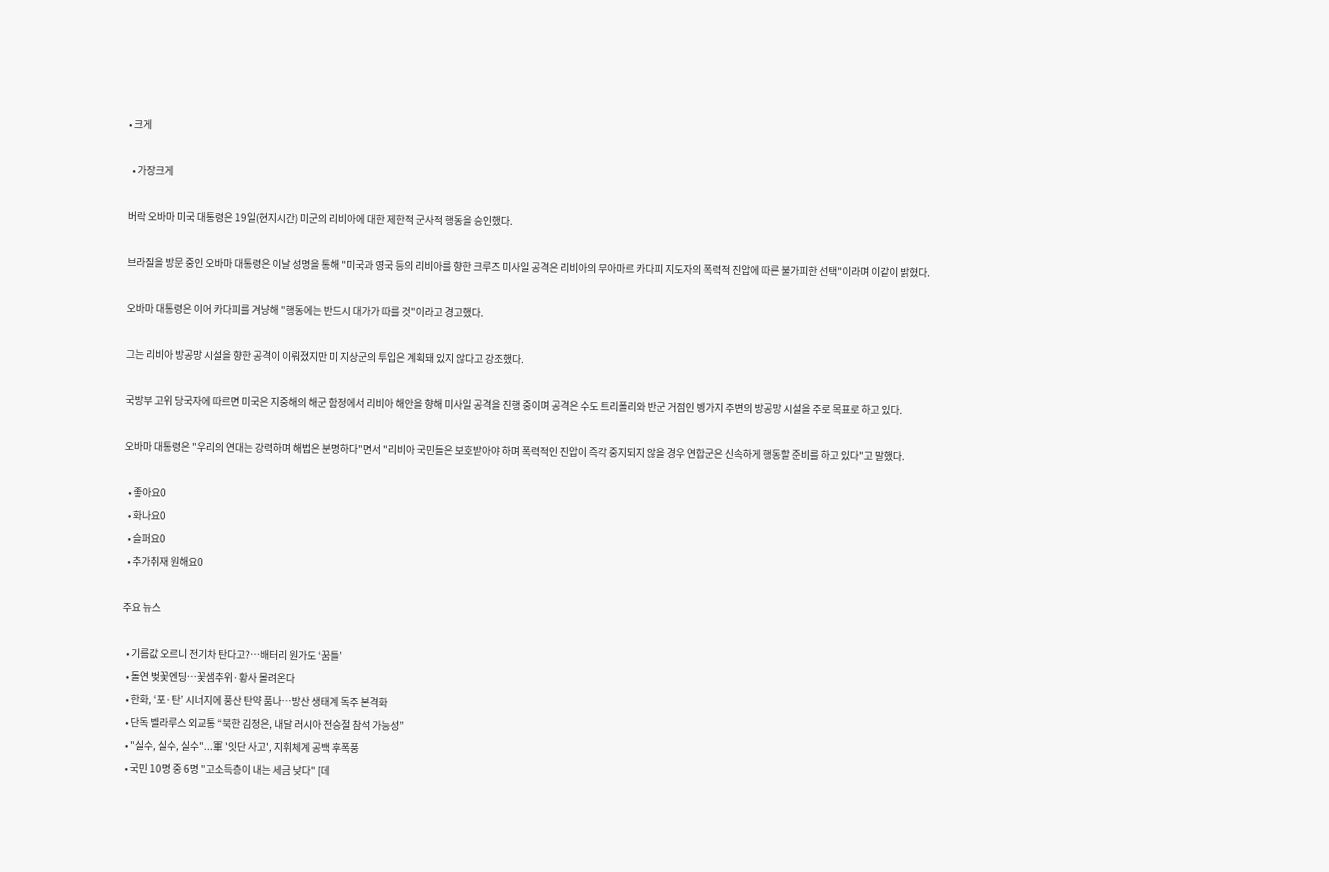• 크게

  • 가장크게

버락 오바마 미국 대통령은 19일(현지시간) 미군의 리비아에 대한 제한적 군사적 행동을 승인했다.

브라질을 방문 중인 오바마 대통령은 이날 성명을 통해 "미국과 영국 등의 리비아를 향한 크루즈 미사일 공격은 리비아의 무아마르 카다피 지도자의 폭력적 진압에 따른 불가피한 선택"이라며 이같이 밝혔다.

오바마 대통령은 이어 카다피를 겨냥해 "행동에는 반드시 대가가 따를 것"이라고 경고했다.

그는 리비아 방공망 시설을 향한 공격이 이뤄졌지만 미 지상군의 투입은 계획돼 있지 않다고 강조했다.

국방부 고위 당국자에 따르면 미국은 지중해의 해군 함정에서 리비아 해안을 향해 미사일 공격을 진행 중이며 공격은 수도 트리폴리와 반군 거점인 벵가지 주변의 방공망 시설을 주로 목표로 하고 있다.

오바마 대통령은 "우리의 연대는 강력하며 해법은 분명하다"면서 "리비아 국민들은 보호받아야 하며 폭력적인 진압이 즉각 중지되지 않을 경우 연합군은 신속하게 행동할 준비를 하고 있다"고 말했다.

  • 좋아요0
  • 화나요0
  • 슬퍼요0
  • 추가취재 원해요0

주요 뉴스

  • 기름값 오르니 전기차 탄다고?…배터리 원가도 ‘꿈틀’
  • 돌연 벚꽃엔딩…꽃샘추위·황사 몰려온다
  • 한화, ‘포·탄’ 시너지에 풍산 탄약 품나…방산 생태계 독주 본격화
  • 단독 벨라루스 외교통 “북한 김정은, 내달 러시아 전승절 참석 가능성”
  • "실수, 실수, 실수"...軍 '잇단 사고', 지휘체계 공백 후폭풍
  • 국민 10명 중 6명 "고소득층이 내는 세금 낮다" [데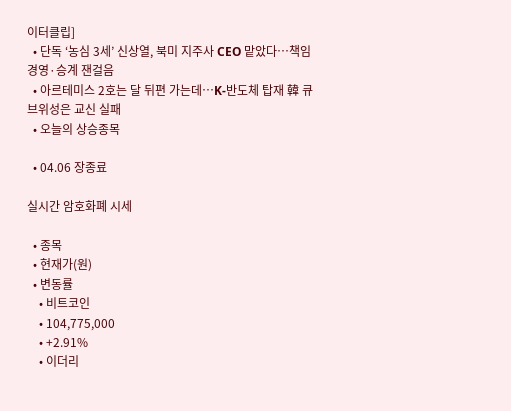이터클립]
  • 단독 ‘농심 3세’ 신상열, 북미 지주사 CEO 맡았다⋯책임경영·승계 잰걸음
  • 아르테미스 2호는 달 뒤편 가는데…K-반도체 탑재 韓 큐브위성은 교신 실패
  • 오늘의 상승종목

  • 04.06 장종료

실시간 암호화폐 시세

  • 종목
  • 현재가(원)
  • 변동률
    • 비트코인
    • 104,775,000
    • +2.91%
    • 이더리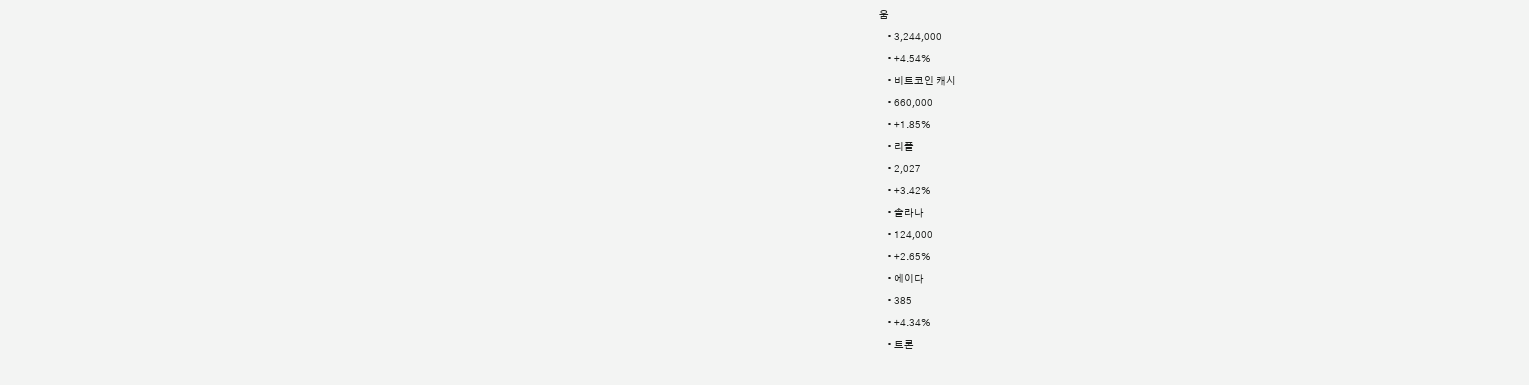움
    • 3,244,000
    • +4.54%
    • 비트코인 캐시
    • 660,000
    • +1.85%
    • 리플
    • 2,027
    • +3.42%
    • 솔라나
    • 124,000
    • +2.65%
    • 에이다
    • 385
    • +4.34%
    • 트론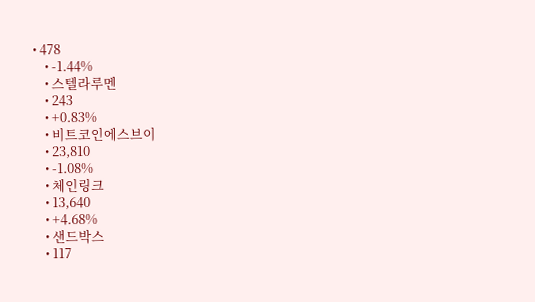• 478
    • -1.44%
    • 스텔라루멘
    • 243
    • +0.83%
    • 비트코인에스브이
    • 23,810
    • -1.08%
    • 체인링크
    • 13,640
    • +4.68%
    • 샌드박스
    • 117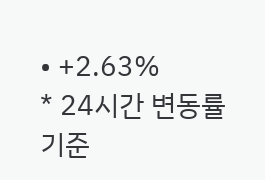• +2.63%
* 24시간 변동률 기준